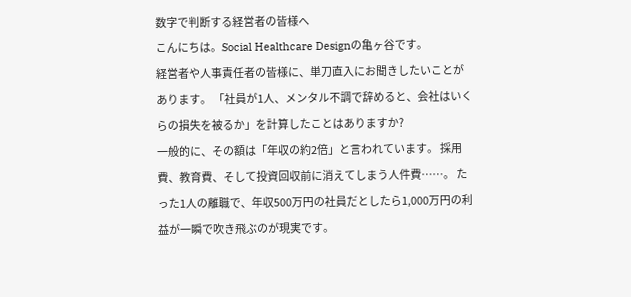数字で判断する経営者の皆様へ
こんにちは。Social Healthcare Designの亀ヶ谷です。
経営者や人事責任者の皆様に、単刀直入にお聞きしたいことがあります。 「社員が1人、メンタル不調で辞めると、会社はいくらの損失を被るか」を計算したことはありますか?
一般的に、その額は「年収の約2倍」と言われています。 採用費、教育費、そして投資回収前に消えてしまう人件費……。 たった1人の離職で、年収500万円の社員だとしたら1,000万円の利益が一瞬で吹き飛ぶのが現実です。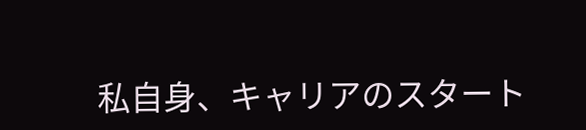私自身、キャリアのスタート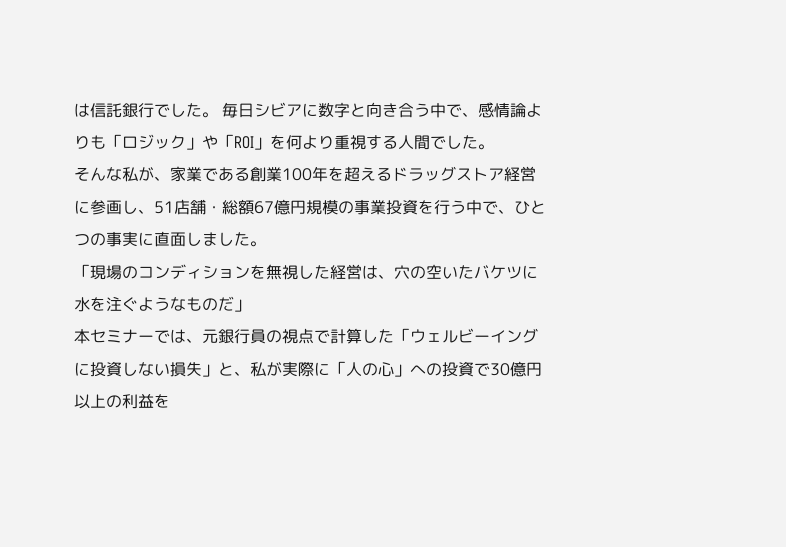は信託銀行でした。 毎日シビアに数字と向き合う中で、感情論よりも「ロジック」や「ROI」を何より重視する人間でした。
そんな私が、家業である創業100年を超えるドラッグストア経営に参画し、51店舗・総額67億円規模の事業投資を行う中で、ひとつの事実に直面しました。
「現場のコンディションを無視した経営は、穴の空いたバケツに水を注ぐようなものだ」
本セミナーでは、元銀行員の視点で計算した「ウェルビーイングに投資しない損失」と、私が実際に「人の心」への投資で30億円以上の利益を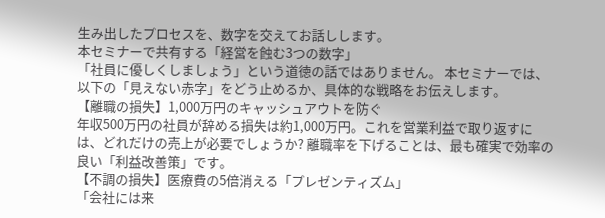生み出したプロセスを、数字を交えてお話しします。
本セミナーで共有する「経営を蝕む3つの数字」
「社員に優しくしましょう」という道徳の話ではありません。 本セミナーでは、以下の「見えない赤字」をどう止めるか、具体的な戦略をお伝えします。
【離職の損失】1,000万円のキャッシュアウトを防ぐ
年収500万円の社員が辞める損失は約1,000万円。これを営業利益で取り返すには、どれだけの売上が必要でしょうか? 離職率を下げることは、最も確実で効率の良い「利益改善策」です。
【不調の損失】医療費の5倍消える「プレゼンティズム」
「会社には来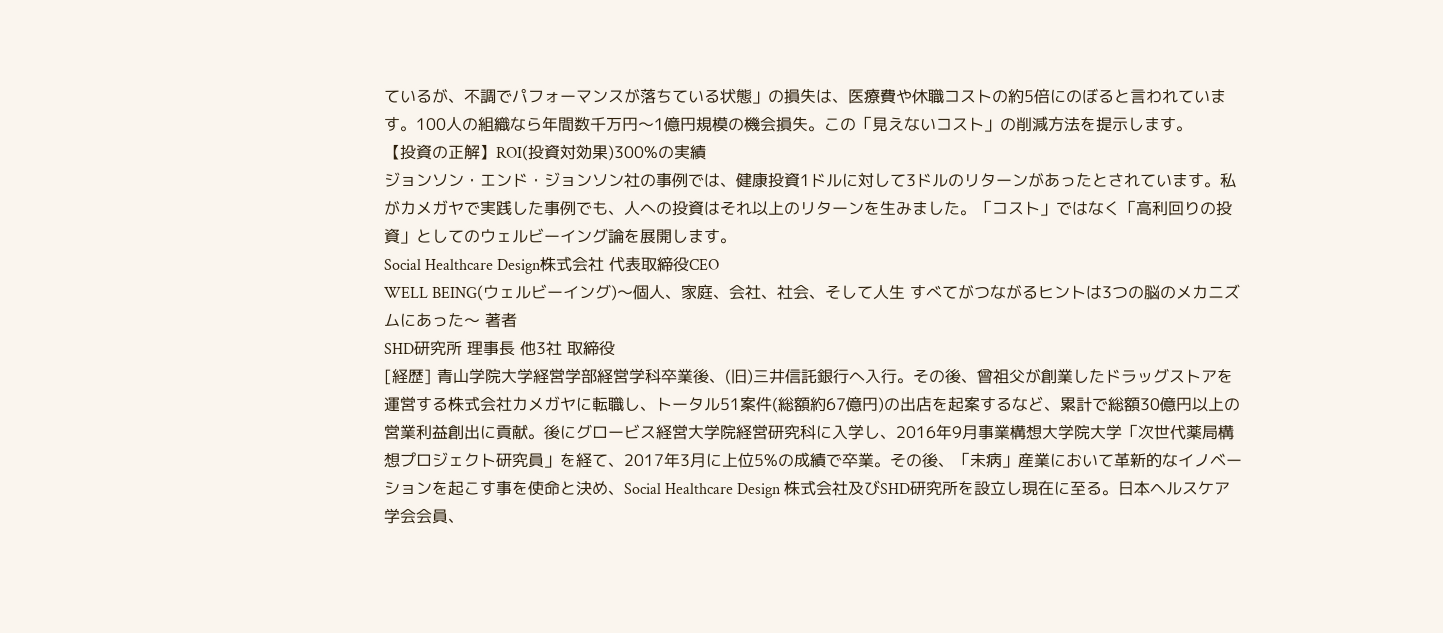ているが、不調でパフォーマンスが落ちている状態」の損失は、医療費や休職コストの約5倍にのぼると言われています。100人の組織なら年間数千万円〜1億円規模の機会損失。この「見えないコスト」の削減方法を提示します。
【投資の正解】ROI(投資対効果)300%の実績
ジョンソン・エンド・ジョンソン社の事例では、健康投資1ドルに対して3ドルのリターンがあったとされています。私がカメガヤで実践した事例でも、人への投資はそれ以上のリターンを生みました。「コスト」ではなく「高利回りの投資」としてのウェルビーイング論を展開します。
Social Healthcare Design株式会社 代表取締役CEO
WELL BEING(ウェルビーイング)〜個人、家庭、会社、社会、そして人生 すべてがつながるヒントは3つの脳のメカニズムにあった〜 著者
SHD研究所 理事長 他3社 取締役
[経歴] 青山学院大学経営学部経営学科卒業後、(旧)三井信託銀行へ入行。その後、曾祖父が創業したドラッグストアを運営する株式会社カメガヤに転職し、トータル51案件(総額約67億円)の出店を起案するなど、累計で総額30億円以上の営業利益創出に貢献。後にグロービス経営大学院経営研究科に入学し、2016年9月事業構想大学院大学「次世代薬局構想プロジェクト研究員」を経て、2017年3月に上位5%の成績で卒業。その後、「未病」産業において革新的なイノベーションを起こす事を使命と決め、Social Healthcare Design 株式会社及びSHD研究所を設立し現在に至る。日本ヘルスケア学会会員、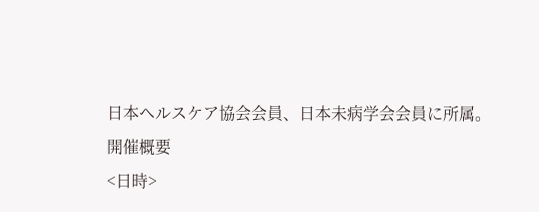日本ヘルスケア協会会員、日本未病学会会員に所属。
開催概要
<日時>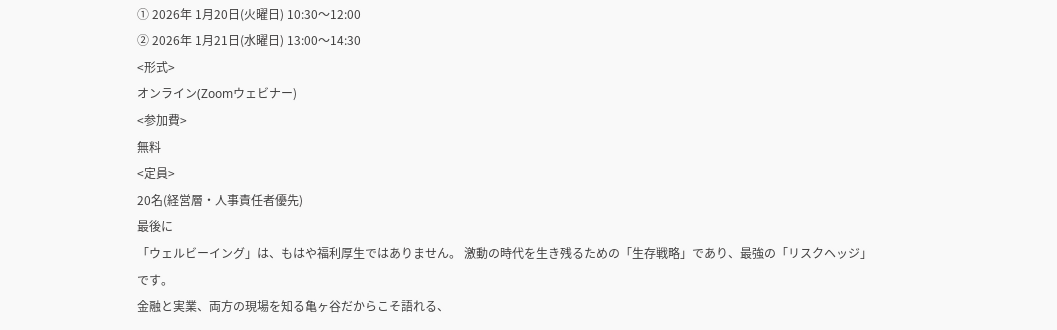① 2026年 1月20日(火曜日) 10:30〜12:00
② 2026年 1月21日(水曜日) 13:00〜14:30
<形式>
オンライン(Zoomウェビナー)
<参加費>
無料
<定員>
20名(経営層・人事責任者優先)
最後に
「ウェルビーイング」は、もはや福利厚生ではありません。 激動の時代を生き残るための「生存戦略」であり、最強の「リスクヘッジ」です。
金融と実業、両方の現場を知る亀ヶ谷だからこそ語れる、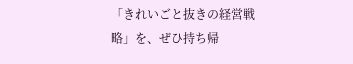「きれいごと抜きの経営戦略」を、ぜひ持ち帰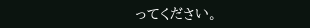ってください。